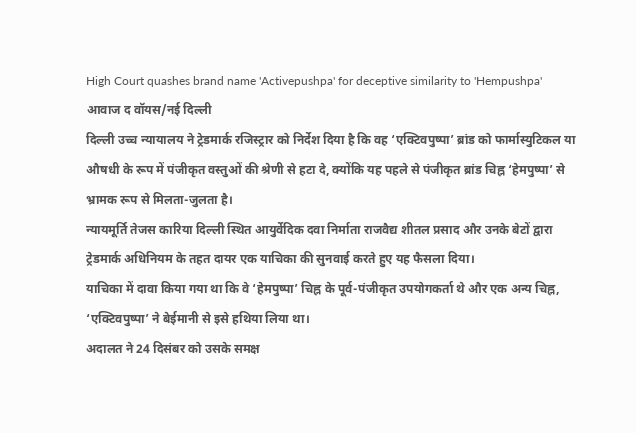High Court quashes brand name 'Activepushpa' for deceptive similarity to 'Hempushpa'
आवाज द वॉयस/नई दिल्ली
दिल्ली उच्च न्यायालय ने ट्रेडमार्क रजिस्ट्रार को निर्देश दिया है कि वह ‘एक्टिवपुष्पा’ ब्रांड को फार्मास्युटिकल या औषधी के रूप में पंजीकृत वस्तुओं की श्रेणी से हटा दे, क्योंकि यह पहले से पंजीकृत ब्रांड चिह्न ‘हेमपुष्पा’ से भ्रामक रूप से मिलता-जुलता है।
न्यायमूर्ति तेजस कारिया दिल्ली स्थित आयुर्वेदिक दवा निर्माता राजवैद्य शीतल प्रसाद और उनके बेटों द्वारा ट्रेडमार्क अधिनियम के तहत दायर एक याचिका की सुनवाई करते हुए यह फैसला दिया।
याचिका में दावा किया गया था कि वे ‘हेमपुष्पा’ चिह्न के पूर्व-पंजीकृत उपयोगकर्ता थे और एक अन्य चिह्न, ‘एक्टिवपुष्पा’ ने बेईमानी से इसे हथिया लिया था।
अदालत ने 24 दिसंबर को उसके समक्ष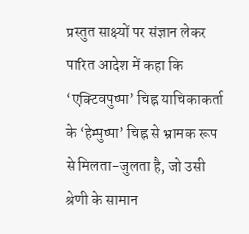प्रस्तुत साक्ष्यों पर संज्ञान लेकर पारित आदेश में कहा कि ‘एक्टिवपुष्पा’ चिह्न याचिकाकर्ता के ‘हेम्पुष्पा’ चिह्न से भ्रामक रूप से मिलता-जुलता है, जो उसी श्रेणी के सामान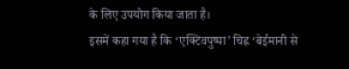के लिए उपयोग किया जाता है।
इसमें कहा गया है कि ‘एक्टिवपुष्पा’ चिह्न ‘बेईमानी से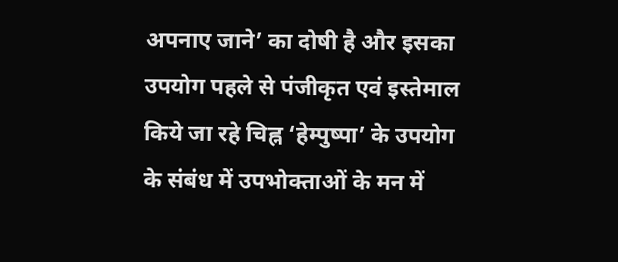अपनाए जाने’ का दोषी है और इसका उपयोग पहले से पंजीकृत एवं इस्तेमाल किये जा रहे चिह्न ‘हेम्पुष्पा’ के उपयोग के संबंध में उपभोक्ताओं के मन में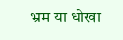भ्रम या धोखा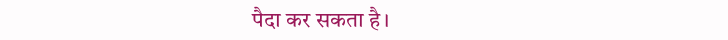पैदा कर सकता है।